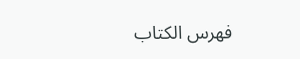فهرس الكتاب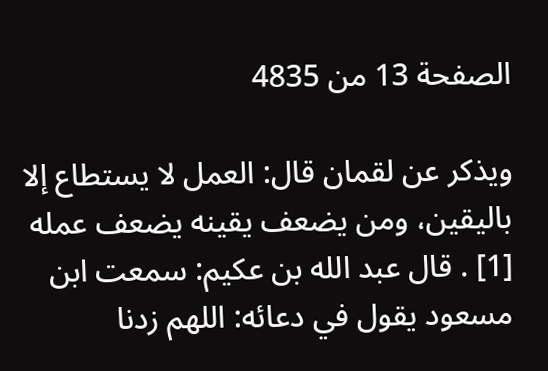الصفحة 13 من 4835

ويذكر عن لقمان قال: العمل لا يستطاع إلا باليقين، ومن يضعف يقينه يضعف عمله [1] . قال عبد الله بن عكيم: سمعت ابن مسعود يقول في دعائه: اللهم زدنا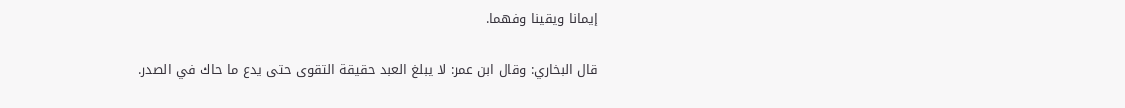إيمانا ويقينا وفهما.

قال البخاري: وقال ابن عمر: لا يبلغ العبد حقيقة التقوى حتى يدع ما حاك في الصدر.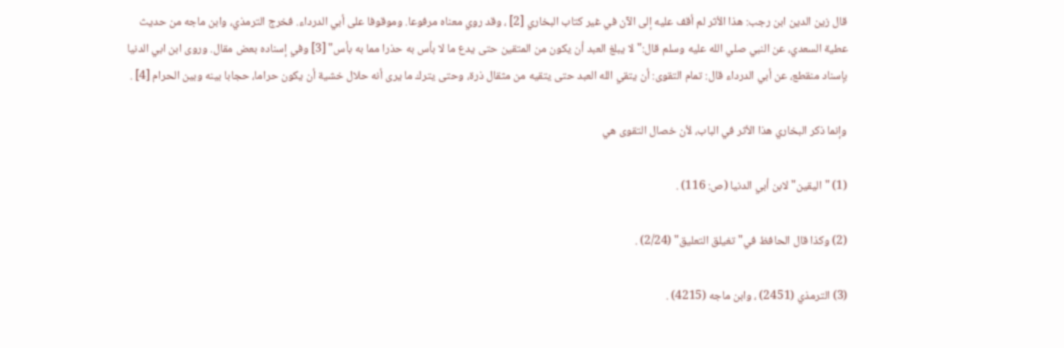قال زين الدين ابن رجب: هذا الأثر لم أقف عليه إلى الآن في غير كتاب البخاري [2] ، وقد روي معناه مرفوعا. وموقوفا على أبي الدرداء. فخرج الترمذي، وابن ماجه من حديث عطية السعدي، عن النبي صلي الله عليه وسلم قال:"لا يبلغ العبد أن يكون من المتقين حتى يدع ما لا بأس به حذرا مما به بأس" [3] وفي إسناده بعض مقال. وروى ابن ابي الدنيا بإسناد منقطع، عن أبي الدرداء قال: تمام التقوى: أن يتقي الله العبد حتى يتقيه من مثقال ذرة، وحتى يترك ما يرى أنه حلال خشية أن يكون حراما، حجابا بينه وبين الحرام [4] .

وإنما ذكر البخاري هذا الأثر في الباب، لأن خصال التقوى هي

(1) "اليقين"لابن أبي الدنيا (ص: 116) .

(2) وكذا قال الحافظ في"تغيلق التعليق" (2/24) .

(3) الترمذي (2451) ، وابن ماجه (4215) .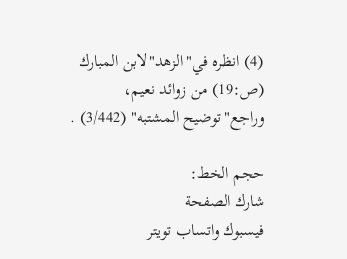(4) انظره في"الزهد"لابن المبارك (ص:19) من زوائد نعيم، وراجع"توضيح المشتبه" (3/442) .

حجم الخط:
شارك الصفحة
فيسبوك واتساب تويتر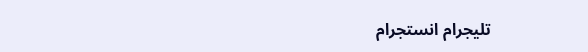تليجرام انستجرام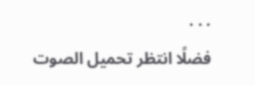. . .
فضلًا انتظر تحميل الصوت